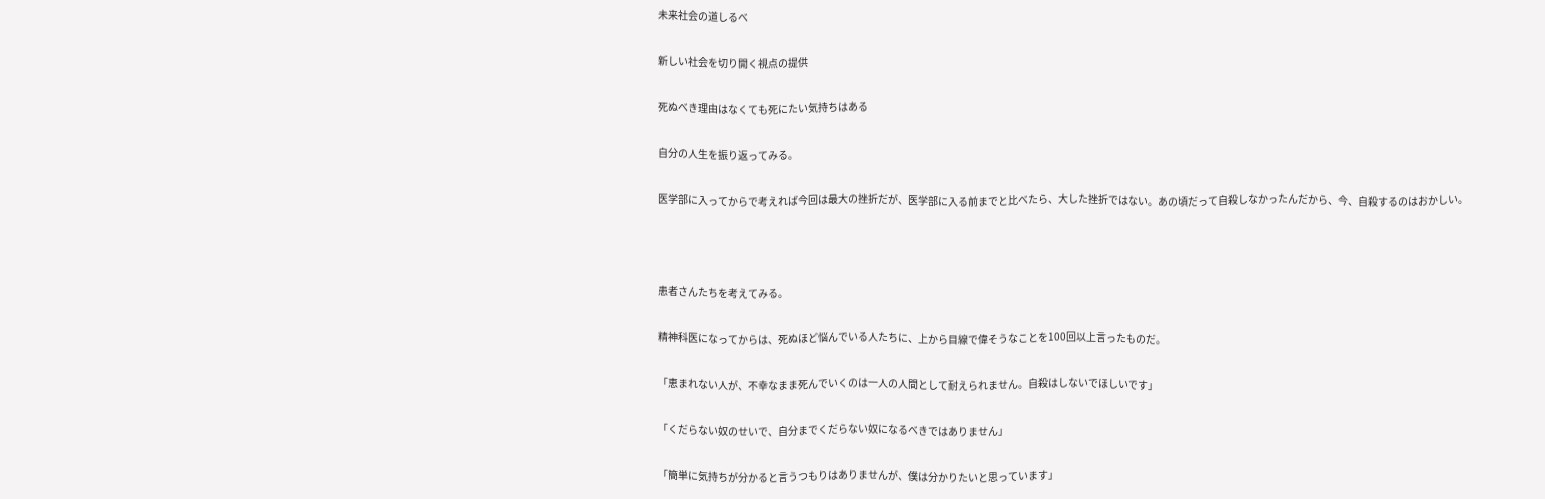未来社会の道しるべ

新しい社会を切り開く視点の提供

死ぬべき理由はなくても死にたい気持ちはある

自分の人生を振り返ってみる。

医学部に入ってからで考えれば今回は最大の挫折だが、医学部に入る前までと比べたら、大した挫折ではない。あの頃だって自殺しなかったんだから、今、自殺するのはおかしい。



患者さんたちを考えてみる。

精神科医になってからは、死ぬほど悩んでいる人たちに、上から目線で偉そうなことを100回以上言ったものだ。

「恵まれない人が、不幸なまま死んでいくのは一人の人間として耐えられません。自殺はしないでほしいです」

「くだらない奴のせいで、自分までくだらない奴になるべきではありません」

「簡単に気持ちが分かると言うつもりはありませんが、僕は分かりたいと思っています」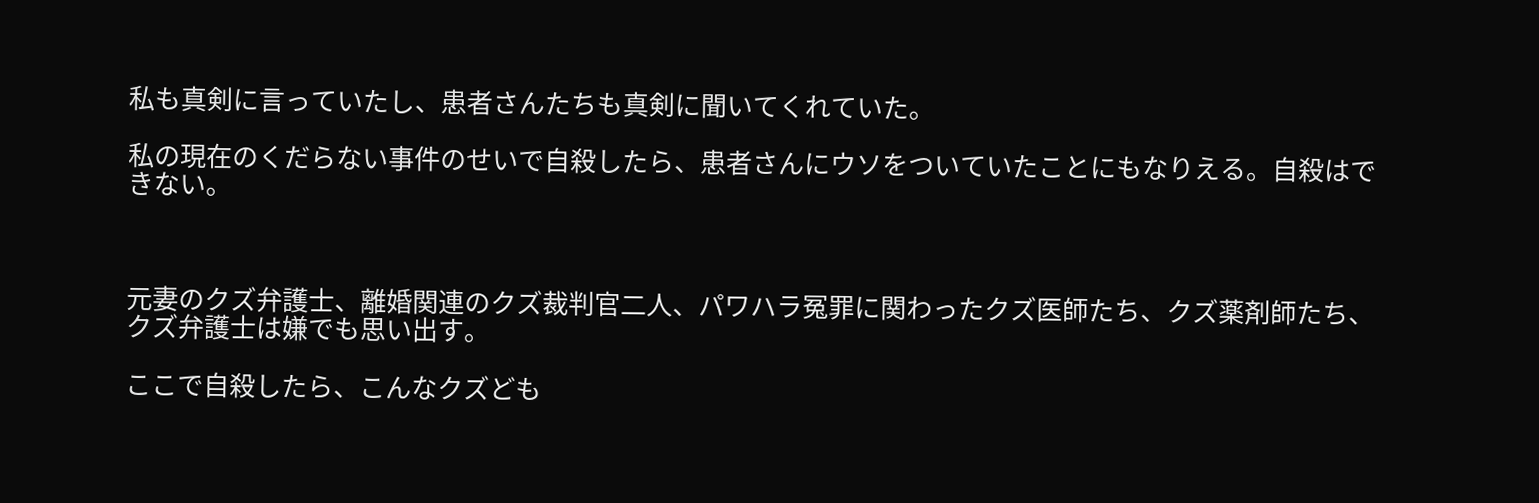私も真剣に言っていたし、患者さんたちも真剣に聞いてくれていた。

私の現在のくだらない事件のせいで自殺したら、患者さんにウソをついていたことにもなりえる。自殺はできない。



元妻のクズ弁護士、離婚関連のクズ裁判官二人、パワハラ冤罪に関わったクズ医師たち、クズ薬剤師たち、クズ弁護士は嫌でも思い出す。

ここで自殺したら、こんなクズども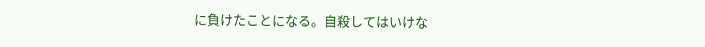に負けたことになる。自殺してはいけな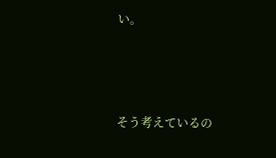い。



そう考えているの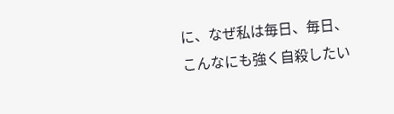に、なぜ私は毎日、毎日、こんなにも強く自殺したい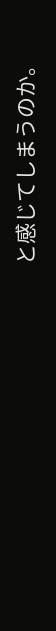と感じてしまうのか。